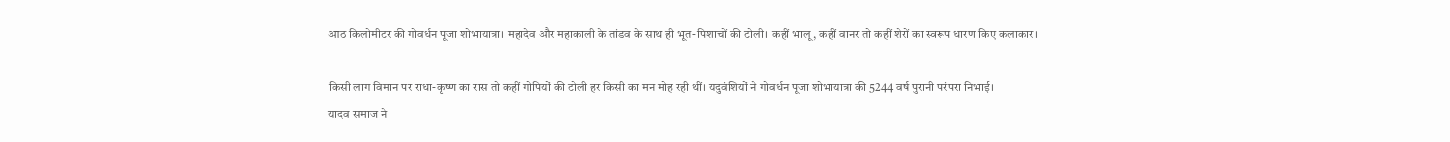आठ किलोमीटर की गोवर्धन पूजा शोभायात्रा। महादेव और महाकाली के तांडव के साथ ही भूत-पिशाचों की टोली। कहीं भालू, कहीं वानर तो कहीं शेरों का स्वरूप धारण किए कलाकार।

किसी लाग विमान पर राधा-कृष्ण का रास तो कहीं गोपियों की टोली हर किसी का मन मोह रही थीं। यदुवंशियों ने गोवर्धन पूजा शोभायात्रा की 5244 वर्ष पुरानी परंपरा निभाई।
यादव समाज ने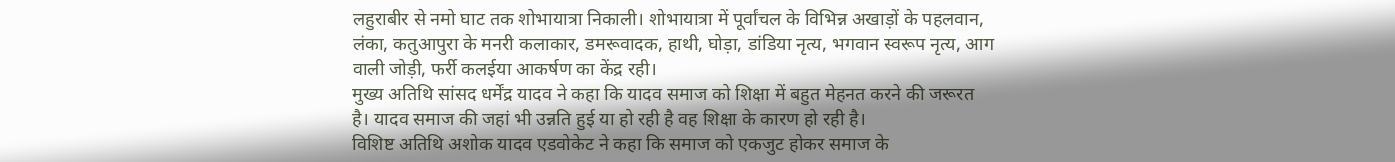लहुराबीर से नमो घाट तक शोभायात्रा निकाली। शोभायात्रा में पूर्वांचल के विभिन्न अखाड़ों के पहलवान, लंका, कतुआपुरा के मनरी कलाकार, डमरूवादक, हाथी, घोड़ा, डांडिया नृत्य, भगवान स्वरूप नृत्य, आग वाली जोड़ी, फर्री कलईया आकर्षण का केंद्र रही।
मुख्य अतिथि सांसद धर्मेंद्र यादव ने कहा कि यादव समाज को शिक्षा में बहुत मेहनत करने की जरूरत है। यादव समाज की जहां भी उन्नति हुई या हो रही है वह शिक्षा के कारण हो रही है।
विशिष्ट अतिथि अशोक यादव एडवोकेट ने कहा कि समाज को एकजुट होकर समाज के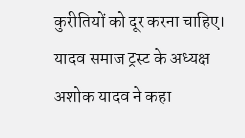कुरीतियों को दूर करना चाहिए।
यादव समाज ट्रस्ट के अध्यक्ष अशोक यादव ने कहा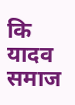कि यादव समाज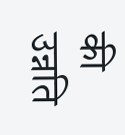की उन्नति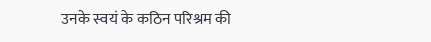उनके स्वयं के कठिन परिश्रम की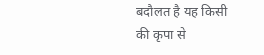बदौलत है यह किसी की कृपा से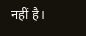नहीं है।